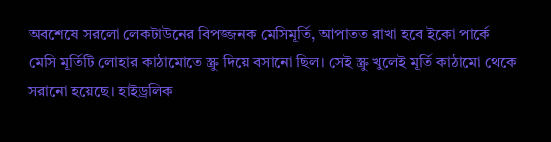অবশেষে সরলো লেকটাউনের বিপজ্জনক মেসিমূর্তি, আপাতত রাখা হবে ইকো পার্কে
মেসি মূর্তিটি লোহার কাঠামোতে স্ক্রু দিয়ে বসানো ছিল। সেই স্ক্রু খুলেই মূর্তি কাঠামো থেকে সরানো হয়েছে। হাইড্রলিক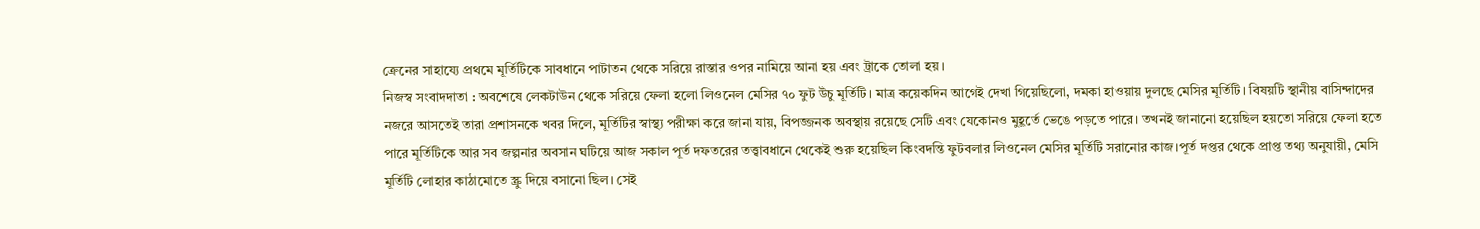ক্রেনের সাহায্যে প্রথমে মূর্তিটিকে সাবধানে পাটাতন থেকে সরিয়ে রাস্তার ওপর নামিয়ে আনা হয় এবং ট্রাকে তোলা হয়।
নিজস্ব সংবাদদাতা : অবশেষে লেকটাউন থেকে সরিয়ে ফেলা হলো লিওনেল মেসির ৭০ ফুট উঁচু মূর্তিটি। মাত্র কয়েকদিন আগেই দেখা গিয়েছিলো, দমকা হাওয়ায় দুলছে মেসির মূর্তিটি। বিষয়টি স্থানীয় বাসিন্দাদের নজরে আসতেই তারা প্রশাসনকে খবর দিলে, মূর্তিটির স্বাস্থ্য পরীক্ষা করে জানা যায়, বিপজ্জনক অবস্থায় রয়েছে সেটি এবং যেকোনও মুহূর্তে ভেঙে পড়তে পারে। তখনই জানানো হয়েছিল হয়তো সরিয়ে ফেলা হতে পারে মূর্তিটিকে আর সব জল্পনার অবসান ঘটিয়ে আজ সকাল পূর্ত দফতরের তত্ত্বাবধানে থেকেই শুরু হয়েছিল কিংবদন্তি ফুটবলার লিওনেল মেসির মূর্তিটি সরানোর কাজ।পূর্ত দপ্তর থেকে প্রাপ্ত তথ্য অনুযায়ী, মেসি মূর্তিটি লোহার কাঠামোতে স্ক্রু দিয়ে বসানো ছিল। সেই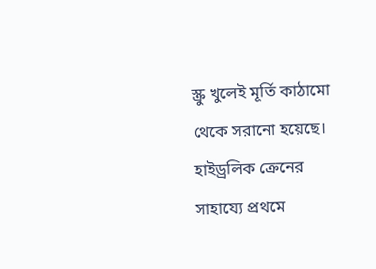স্ক্রু খুলেই মূর্তি কাঠামো থেকে সরানো হয়েছে। হাইড্রলিক ক্রেনের সাহায্যে প্রথমে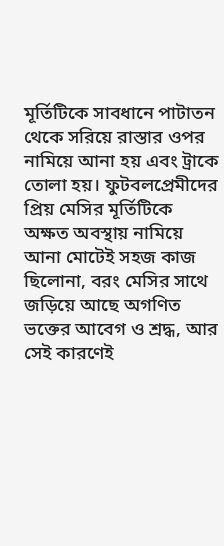মূর্তিটিকে সাবধানে পাটাতন থেকে সরিয়ে রাস্তার ওপর নামিয়ে আনা হয় এবং ট্রাকে তোলা হয়। ফুটবলপ্রেমীদের প্রিয় মেসির মূর্তিটিকে অক্ষত অবস্থায় নামিয়ে আনা মোটেই সহজ কাজ ছিলোনা, বরং মেসির সাথে জড়িয়ে আছে অগণিত ভক্তের আবেগ ও শ্রদ্ধ, আর সেই কারণেই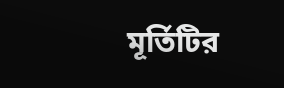মূর্তিটির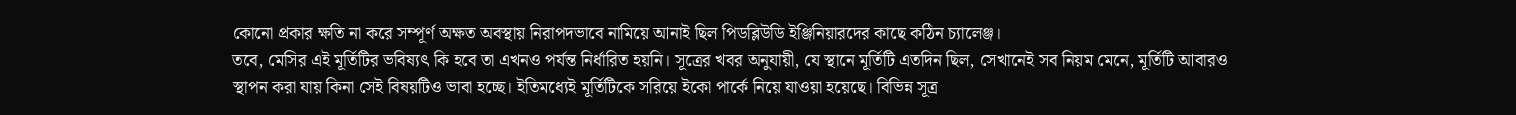কোনো প্রকার ক্ষতি না করে সম্পূর্ণ অক্ষত অবস্থায় নিরাপদভাবে নামিয়ে আনাই ছিল পিডব্লিউডি ইঞ্জিনিয়ারদের কাছে কঠিন চ্যালেঞ্জ।
তবে, মেসির এই মূর্তিটির ভবিষ্যৎ কি হবে তা এখনও পর্যন্ত নির্ধারিত হয়নি। সূত্রের খবর অনুযায়ী, যে স্থানে মূর্তিটি এতদিন ছিল, সেখানেই সব নিয়ম মেনে, মূর্তিটি আবারও স্থাপন করা যায় কিনা সেই বিষয়টিও ভাবা হচ্ছে। ইতিমধ্যেই মূর্তিটিকে সরিয়ে ইকো পার্কে নিয়ে যাওয়া হয়েছে। বিভিন্ন সূত্র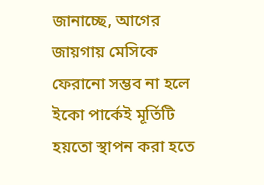জানাচ্ছে, আগের জায়গায় মেসিকে ফেরানো সম্ভব না হলে ইকো পার্কেই মূর্তিটি হয়তো স্থাপন করা হতে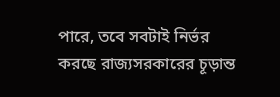পারে, তবে সবটাই নির্ভর করছে রাজ্যসরকারের চূড়ান্ত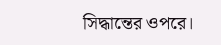সিদ্ধান্তের ওপরে।